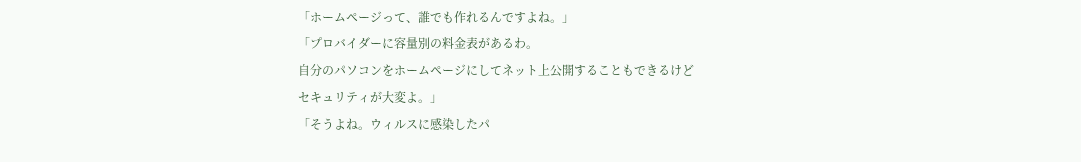「ホームページって、誰でも作れるんですよね。」
「プロバイダーに容量別の料金表があるわ。
自分のパソコンをホームページにしてネット上公開することもできるけど
セキュリティが大変よ。」
「そうよね。ウィルスに感染したパ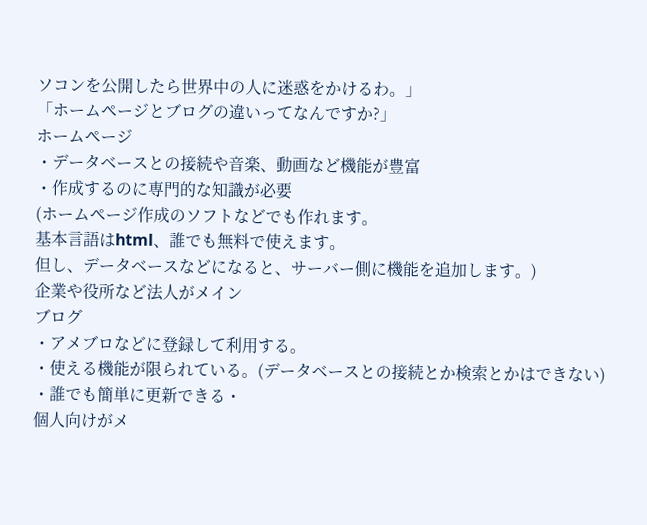ソコンを公開したら世界中の人に迷惑をかけるわ。」
「ホームページとブログの違いってなんですか?」
ホームページ
・データベースとの接続や音楽、動画など機能が豊富
・作成するのに専門的な知識が必要
(ホームページ作成のソフトなどでも作れます。
基本言語はhtml、誰でも無料で使えます。
但し、データベースなどになると、サーバー側に機能を追加します。)
企業や役所など法人がメイン
ブログ
・アメブロなどに登録して利用する。
・使える機能が限られている。(データベースとの接続とか検索とかはできない)
・誰でも簡単に更新できる・
個人向けがメ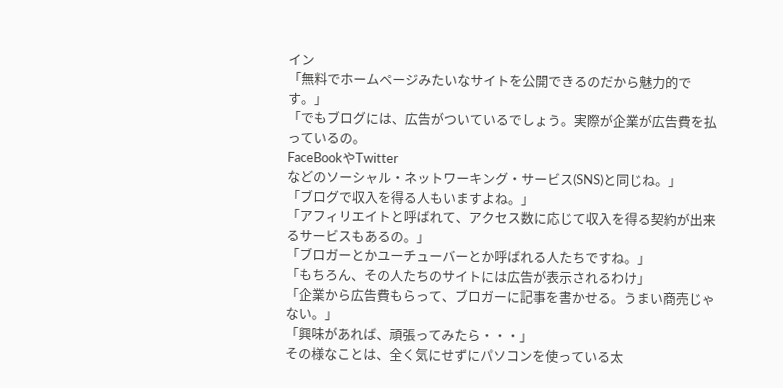イン
「無料でホームページみたいなサイトを公開できるのだから魅力的です。」
「でもブログには、広告がついているでしょう。実際が企業が広告費を払っているの。
FaceBookやTwitter
などのソーシャル・ネットワーキング・サービス(SNS)と同じね。」
「ブログで収入を得る人もいますよね。」
「アフィリエイトと呼ばれて、アクセス数に応じて収入を得る契約が出来るサービスもあるの。」
「ブロガーとかユーチューバーとか呼ばれる人たちですね。」
「もちろん、その人たちのサイトには広告が表示されるわけ」
「企業から広告費もらって、ブロガーに記事を書かせる。うまい商売じゃない。」
「興味があれば、頑張ってみたら・・・」
その様なことは、全く気にせずにパソコンを使っている太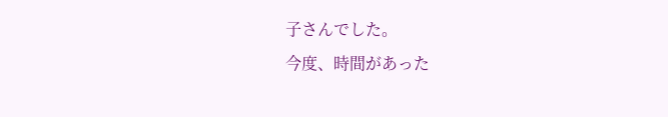子さんでした。
今度、時間があった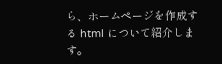ら、ホームページを作成する html について紹介します。